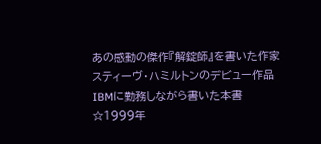あの感動の傑作『解錠師』を書いた作家スティーヴ・ハミルトンのデビュー作品
IBMに勤務しながら書いた本書
☆1999年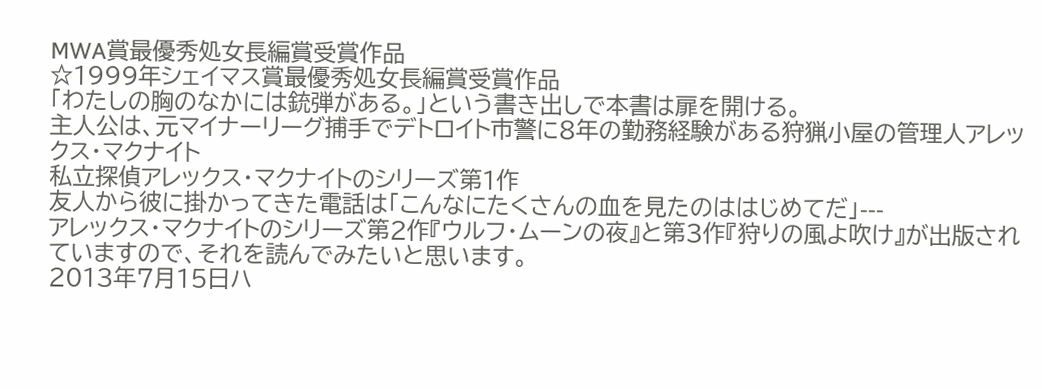MWA賞最優秀処女長編賞受賞作品
☆1999年シェイマス賞最優秀処女長編賞受賞作品
「わたしの胸のなかには銃弾がある。」という書き出しで本書は扉を開ける。
主人公は、元マイナーリーグ捕手でデトロイト市警に8年の勤務経験がある狩猟小屋の管理人アレックス・マクナイト
私立探偵アレックス・マクナイトのシリーズ第1作
友人から彼に掛かってきた電話は「こんなにたくさんの血を見たのははじめてだ」---
アレックス・マクナイトのシリーズ第2作『ウルフ・ムーンの夜』と第3作『狩りの風よ吹け』が出版されていますので、それを読んでみたいと思います。
2013年7月15日ハ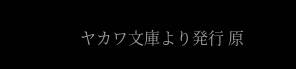ヤカワ文庫より発行 原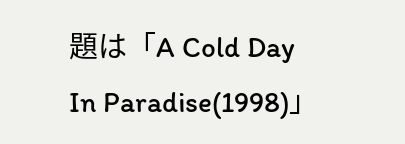題は「A Cold Day In Paradise(1998)」